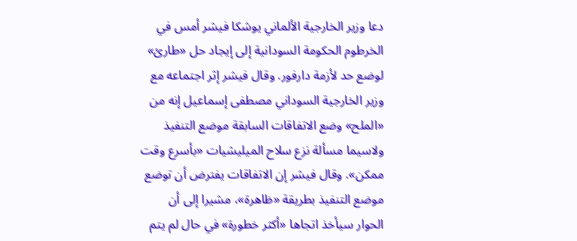دعا وزير الخارجية الألماني يوشكا فيشر أمس في الخرطوم الحكومة السودانية إلى إيجاد حل «طارئ» لوضع حد لأزمة دارفور. وقال فيشر إثر اجتماعه مع وزير الخارجية السوداني مصطفى إسماعيل إنه من «الملح» وضع الاتفاقات السابقة موضع التنفيذ ولاسيما مسألة نزع سلاح الميليشيات «بأسرع وقت ممكن». وقال فيشر إن الاتفاقات يفترض أن توضع موضع التنفيذ بطريقة «ظاهرة»، مشيرا إلى أن الحوار سيأخذ اتجاها «أكثر خطورة» في حال لم يتم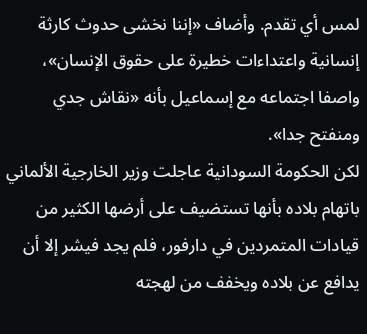لمس أي تقدم. وأضاف «إننا نخشى حدوث كارثة إنسانية واعتداءات خطيرة على حقوق الإنسان»، واصفا اجتماعه مع إسماعيل بأنه «نقاش جدي ومنفتح جدا».
لكن الحكومة السودانية عاجلت وزير الخارجية الألماني باتهام بلاده بأنها تستضيف على أرضها الكثير من قيادات المتمردين في دارفور، فلم يجد فيشر إلا أن يدافع عن بلاده ويخفف من لهجته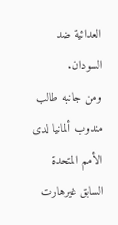العدائية ضد السودان.
ومن جانبه طالب مندوب ألمانيا لدى الأمم المتحدة السابق غيرهارت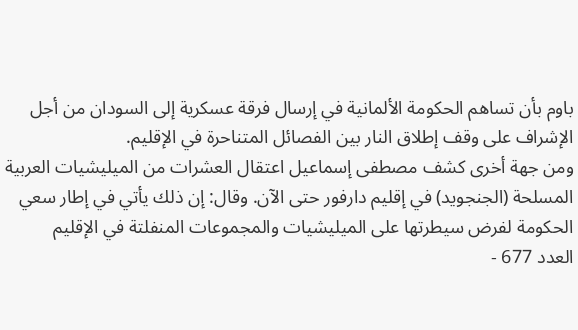باوم بأن تساهم الحكومة الألمانية في إرسال فرقة عسكرية إلى السودان من أجل الإشراف على وقف إطلاق النار بين الفصائل المتناحرة في الإقليم.
ومن جهة أخرى كشف مصطفى إسماعيل اعتقال العشرات من الميليشيات العربية المسلحة (الجنجويد) في إقليم دارفور حتى الآن. وقال: إن ذلك يأتي في إطار سعي الحكومة لفرض سيطرتها على الميليشيات والمجموعات المنفلتة في الإقليم
العدد 677 -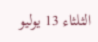الثلثاء 13 يوليو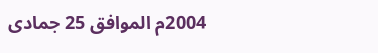2004م الموافق 25 جمادى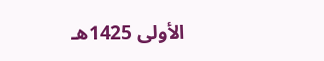الأولى 1425هـ